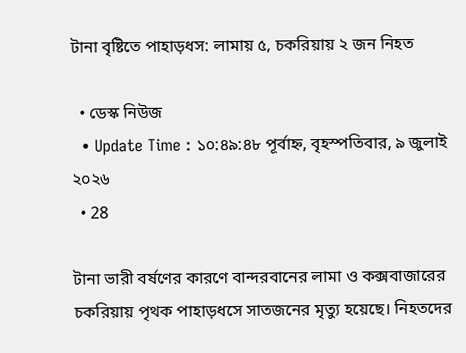টানা বৃষ্টিতে পাহাড়ধস: লামায় ৫, চকরিয়ায় ২ জন নিহত

  • ডেস্ক নিউজ
  • Update Time : ১০:৪৯:৪৮ পূর্বাহ্ন, বৃহস্পতিবার, ৯ জুলাই ২০২৬
  • 28

টানা ভারী বর্ষণের কারণে বান্দরবানের লামা ও কক্সবাজারের চকরিয়ায় পৃথক পাহাড়ধসে সাতজনের মৃত্যু হয়েছে। নিহতদের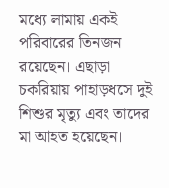মধ্যে লামায় একই পরিবারের তিনজন রয়েছেন। এছাড়া চকরিয়ায় পাহাড়ধসে দুই শিশুর মৃত্যু এবং তাদের মা আহত হয়েছেন।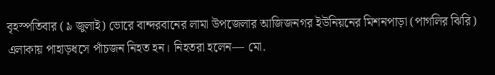বৃহস্পতিবার (৯ জুলাই) ভোরে বান্দরবানের লামা উপজেলার আজিজনগর ইউনিয়নের মিশনপাড়া (পাগলির ঝিরি) এলাকায় পাহাড়ধসে পাঁচজন নিহত হন। নিহতরা হলেন— মো.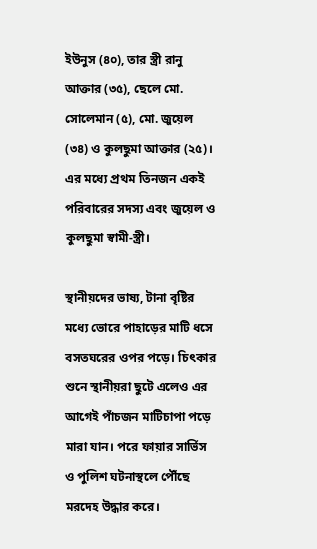ইউনুস (৪০), তার স্ত্রী রানু আক্তার (৩৫), ছেলে মো. সোলেমান (৫), মো. জুয়েল (৩৪) ও কুলছুমা আক্তার (২৫)। এর মধ্যে প্রথম তিনজন একই পরিবারের সদস্য এবং জুয়েল ও কুলছুমা স্বামী-স্ত্রী।

স্থানীয়দের ভাষ্য, টানা বৃষ্টির মধ্যে ভোরে পাহাড়ের মাটি ধসে বসতঘরের ওপর পড়ে। চিৎকার শুনে স্থানীয়রা ছুটে এলেও এর আগেই পাঁচজন মাটিচাপা পড়ে মারা যান। পরে ফায়ার সার্ভিস ও পুলিশ ঘটনাস্থলে পৌঁছে মরদেহ উদ্ধার করে।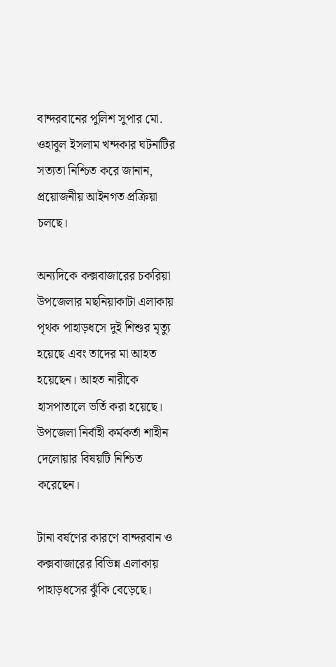বান্দরবানের পুলিশ সুপার মো. ওহাবুল ইসলাম খন্দকার ঘটনাটির সত্যতা নিশ্চিত করে জানান, প্রয়োজনীয় আইনগত প্রক্রিয়া চলছে।

অন্যদিকে কক্সবাজারের চকরিয়া উপজেলার মছনিয়াকাটা এলাকায় পৃথক পাহাড়ধসে দুই শিশুর মৃত্যু হয়েছে এবং তাদের মা আহত হয়েছেন। আহত নারীকে হাসপাতালে ভর্তি করা হয়েছে। উপজেলা নির্বাহী কর্মকর্তা শাহীন দেলোয়ার বিষয়টি নিশ্চিত করেছেন।

টানা বর্ষণের কারণে বান্দরবান ও কক্সবাজারের বিভিন্ন এলাকায় পাহাড়ধসের ঝুঁকি বেড়েছে।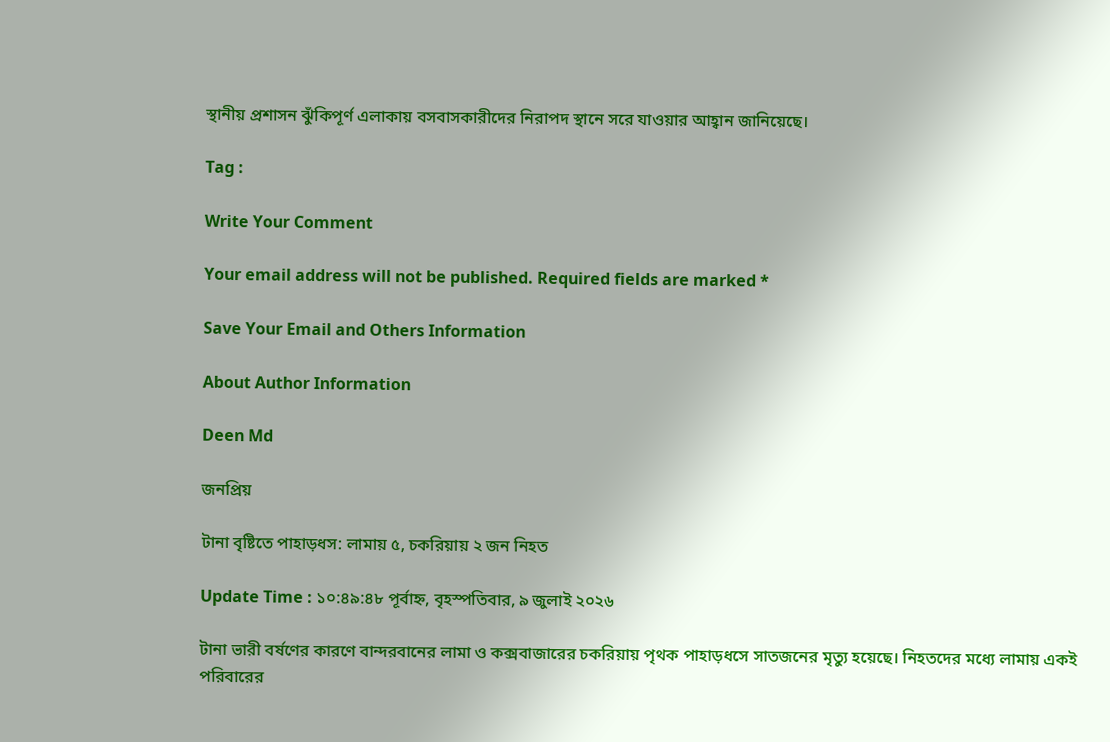স্থানীয় প্রশাসন ঝুঁকিপূর্ণ এলাকায় বসবাসকারীদের নিরাপদ স্থানে সরে যাওয়ার আহ্বান জানিয়েছে।

Tag :

Write Your Comment

Your email address will not be published. Required fields are marked *

Save Your Email and Others Information

About Author Information

Deen Md

জনপ্রিয়

টানা বৃষ্টিতে পাহাড়ধস: লামায় ৫, চকরিয়ায় ২ জন নিহত

Update Time : ১০:৪৯:৪৮ পূর্বাহ্ন, বৃহস্পতিবার, ৯ জুলাই ২০২৬

টানা ভারী বর্ষণের কারণে বান্দরবানের লামা ও কক্সবাজারের চকরিয়ায় পৃথক পাহাড়ধসে সাতজনের মৃত্যু হয়েছে। নিহতদের মধ্যে লামায় একই পরিবারের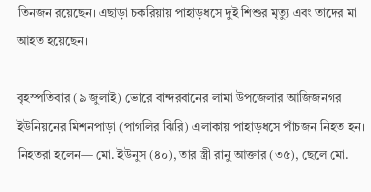তিনজন রয়েছেন। এছাড়া চকরিয়ায় পাহাড়ধসে দুই শিশুর মৃত্যু এবং তাদের মা আহত হয়েছেন।

বৃহস্পতিবার (৯ জুলাই) ভোরে বান্দরবানের লামা উপজেলার আজিজনগর ইউনিয়নের মিশনপাড়া (পাগলির ঝিরি) এলাকায় পাহাড়ধসে পাঁচজন নিহত হন। নিহতরা হলেন— মো. ইউনুস (৪০), তার স্ত্রী রানু আক্তার (৩৫), ছেলে মো.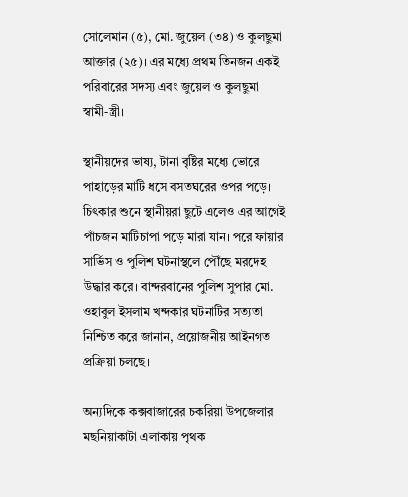সোলেমান (৫), মো. জুয়েল (৩৪) ও কুলছুমা আক্তার (২৫)। এর মধ্যে প্রথম তিনজন একই পরিবারের সদস্য এবং জুয়েল ও কুলছুমা স্বামী-স্ত্রী।

স্থানীয়দের ভাষ্য, টানা বৃষ্টির মধ্যে ভোরে পাহাড়ের মাটি ধসে বসতঘরের ওপর পড়ে। চিৎকার শুনে স্থানীয়রা ছুটে এলেও এর আগেই পাঁচজন মাটিচাপা পড়ে মারা যান। পরে ফায়ার সার্ভিস ও পুলিশ ঘটনাস্থলে পৌঁছে মরদেহ উদ্ধার করে। বান্দরবানের পুলিশ সুপার মো. ওহাবুল ইসলাম খন্দকার ঘটনাটির সত্যতা নিশ্চিত করে জানান, প্রয়োজনীয় আইনগত প্রক্রিয়া চলছে।

অন্যদিকে কক্সবাজারের চকরিয়া উপজেলার মছনিয়াকাটা এলাকায় পৃথক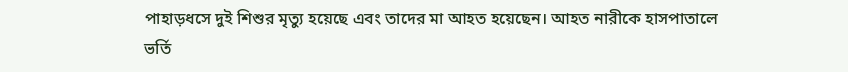পাহাড়ধসে দুই শিশুর মৃত্যু হয়েছে এবং তাদের মা আহত হয়েছেন। আহত নারীকে হাসপাতালে ভর্তি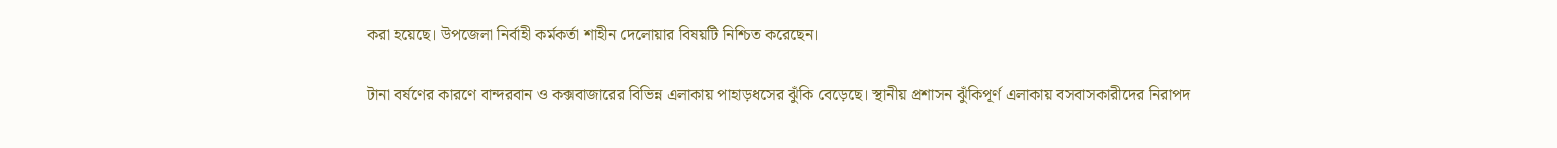করা হয়েছে। উপজেলা নির্বাহী কর্মকর্তা শাহীন দেলোয়ার বিষয়টি নিশ্চিত করেছেন।

টানা বর্ষণের কারণে বান্দরবান ও কক্সবাজারের বিভিন্ন এলাকায় পাহাড়ধসের ঝুঁকি বেড়েছে। স্থানীয় প্রশাসন ঝুঁকিপূর্ণ এলাকায় বসবাসকারীদের নিরাপদ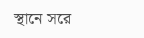স্থানে সরে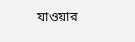যাওয়ার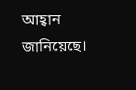আহ্বান জানিয়েছে।